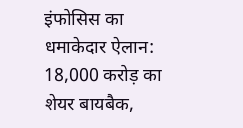इंफोसिस का धमाकेदार ऐलान: 18,000 करोड़ का शेयर बायबैक,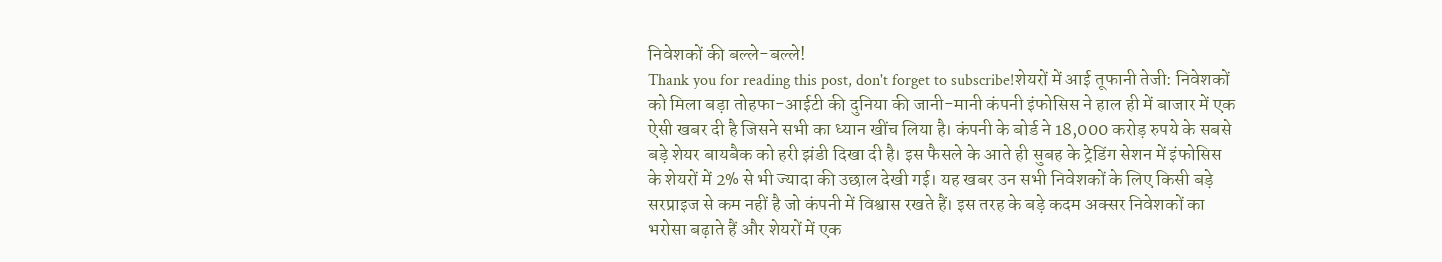निवेशकों की बल्ले-बल्ले!
Thank you for reading this post, don't forget to subscribe!शेयरों में आई तूफानी तेजी: निवेशकों को मिला बड़ा तोहफा-आईटी की दुनिया की जानी-मानी कंपनी इंफोसिस ने हाल ही में बाजार में एक ऐसी खबर दी है जिसने सभी का ध्यान खींच लिया है। कंपनी के बोर्ड ने 18,000 करोड़ रुपये के सबसे बड़े शेयर बायबैक को हरी झंडी दिखा दी है। इस फैसले के आते ही सुबह के ट्रेडिंग सेशन में इंफोसिस के शेयरों में 2% से भी ज्यादा की उछाल देखी गई। यह खबर उन सभी निवेशकों के लिए किसी बड़े सरप्राइज से कम नहीं है जो कंपनी में विश्वास रखते हैं। इस तरह के बड़े कदम अक्सर निवेशकों का भरोसा बढ़ाते हैं और शेयरों में एक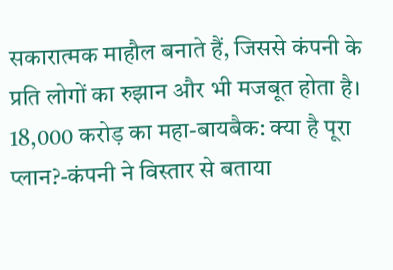सकारात्मक माहौल बनाते हैं, जिससे कंपनी के प्रति लोगों का रुझान और भी मजबूत होता है।
18,000 करोड़ का महा-बायबैक: क्या है पूरा प्लान?-कंपनी ने विस्तार से बताया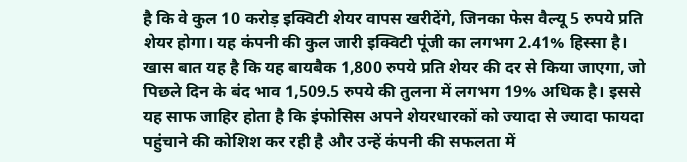है कि वे कुल 10 करोड़ इक्विटी शेयर वापस खरीदेंगे, जिनका फेस वैल्यू 5 रुपये प्रति शेयर होगा। यह कंपनी की कुल जारी इक्विटी पूंजी का लगभग 2.41% हिस्सा है। खास बात यह है कि यह बायबैक 1,800 रुपये प्रति शेयर की दर से किया जाएगा, जो पिछले दिन के बंद भाव 1,509.5 रुपये की तुलना में लगभग 19% अधिक है। इससे यह साफ जाहिर होता है कि इंफोसिस अपने शेयरधारकों को ज्यादा से ज्यादा फायदा पहुंचाने की कोशिश कर रही है और उन्हें कंपनी की सफलता में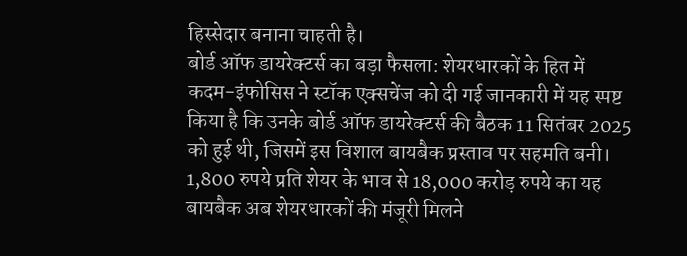हिस्सेदार बनाना चाहती है।
बोर्ड ऑफ डायरेक्टर्स का बड़ा फैसला: शेयरधारकों के हित में कदम-इंफोसिस ने स्टॉक एक्सचेंज को दी गई जानकारी में यह स्पष्ट किया है कि उनके बोर्ड ऑफ डायरेक्टर्स की बैठक 11 सितंबर 2025 को हुई थी, जिसमें इस विशाल बायबैक प्रस्ताव पर सहमति बनी। 1,800 रुपये प्रति शेयर के भाव से 18,000 करोड़ रुपये का यह बायबैक अब शेयरधारकों की मंजूरी मिलने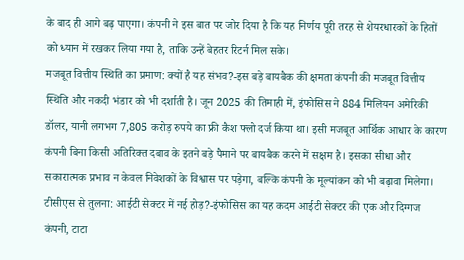के बाद ही आगे बढ़ पाएगा। कंपनी ने इस बात पर जोर दिया है कि यह निर्णय पूरी तरह से शेयरधारकों के हितों को ध्यान में रखकर लिया गया है, ताकि उन्हें बेहतर रिटर्न मिल सके।
मजबूत वित्तीय स्थिति का प्रमाण: क्यों है यह संभव?-इस बड़े बायबैक की क्षमता कंपनी की मजबूत वित्तीय स्थिति और नकदी भंडार को भी दर्शाती है। जून 2025 की तिमाही में, इंफोसिस ने 884 मिलियन अमेरिकी डॉलर, यानी लगभग 7,805 करोड़ रुपये का फ्री कैश फ्लो दर्ज किया था। इसी मजबूत आर्थिक आधार के कारण कंपनी बिना किसी अतिरिक्त दबाव के इतने बड़े पैमाने पर बायबैक करने में सक्षम है। इसका सीधा और सकारात्मक प्रभाव न केवल निवेशकों के विश्वास पर पड़ेगा, बल्कि कंपनी के मूल्यांकन को भी बढ़ावा मिलेगा।
टीसीएस से तुलना: आईटी सेक्टर में नई होड़?-इंफोसिस का यह कदम आईटी सेक्टर की एक और दिग्गज कंपनी, टाटा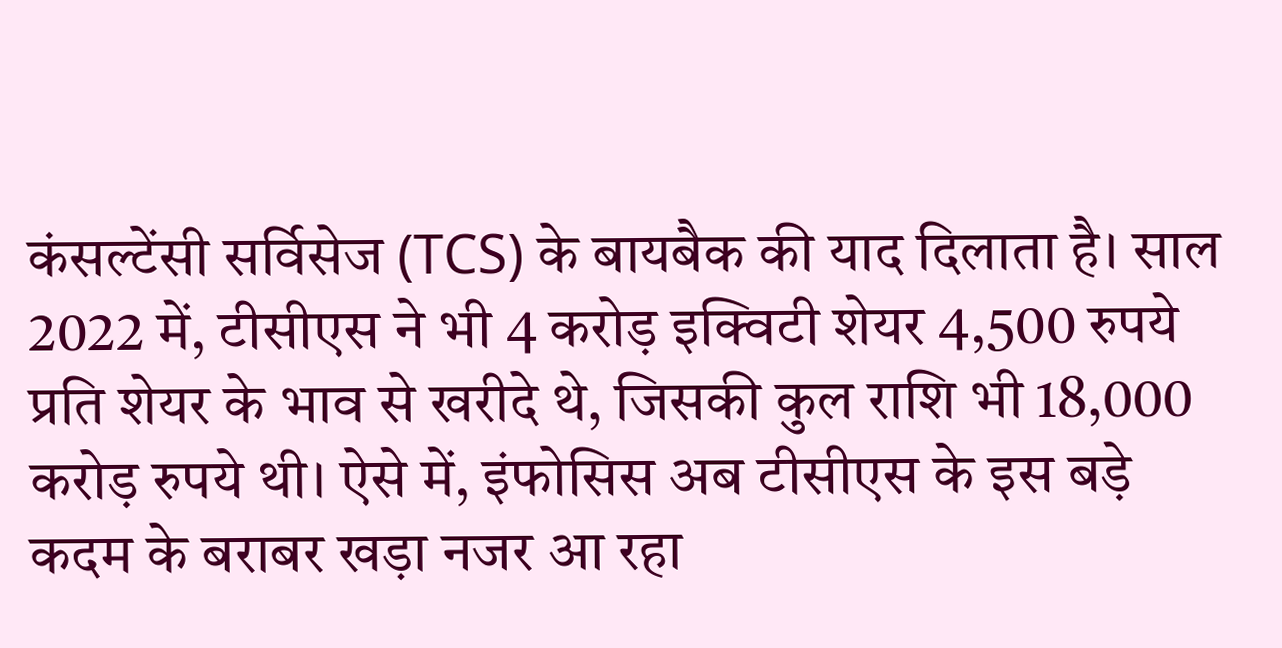कंसल्टेंसी सर्विसेज (TCS) के बायबैक की याद दिलाता है। साल 2022 में, टीसीएस ने भी 4 करोड़ इक्विटी शेयर 4,500 रुपये प्रति शेयर के भाव से खरीदे थे, जिसकी कुल राशि भी 18,000 करोड़ रुपये थी। ऐसे में, इंफोसिस अब टीसीएस के इस बड़े कदम के बराबर खड़ा नजर आ रहा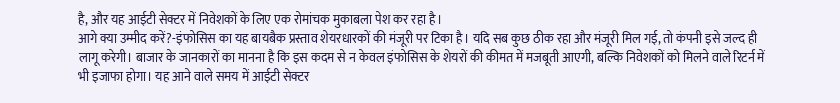है, और यह आईटी सेक्टर में निवेशकों के लिए एक रोमांचक मुकाबला पेश कर रहा है।
आगे क्या उम्मीद करें?-इंफोसिस का यह बायबैक प्रस्ताव शेयरधारकों की मंजूरी पर टिका है। यदि सब कुछ ठीक रहा और मंजूरी मिल गई, तो कंपनी इसे जल्द ही लागू करेगी। बाजार के जानकारों का मानना है कि इस कदम से न केवल इंफोसिस के शेयरों की कीमत में मजबूती आएगी, बल्कि निवेशकों को मिलने वाले रिटर्न में भी इजाफा होगा। यह आने वाले समय में आईटी सेक्टर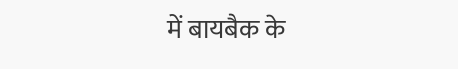में बायबैक के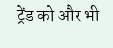ट्रेंड को और भी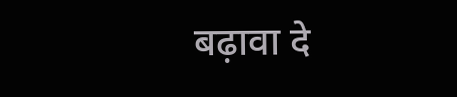बढ़ावा दे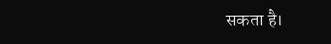सकता है।